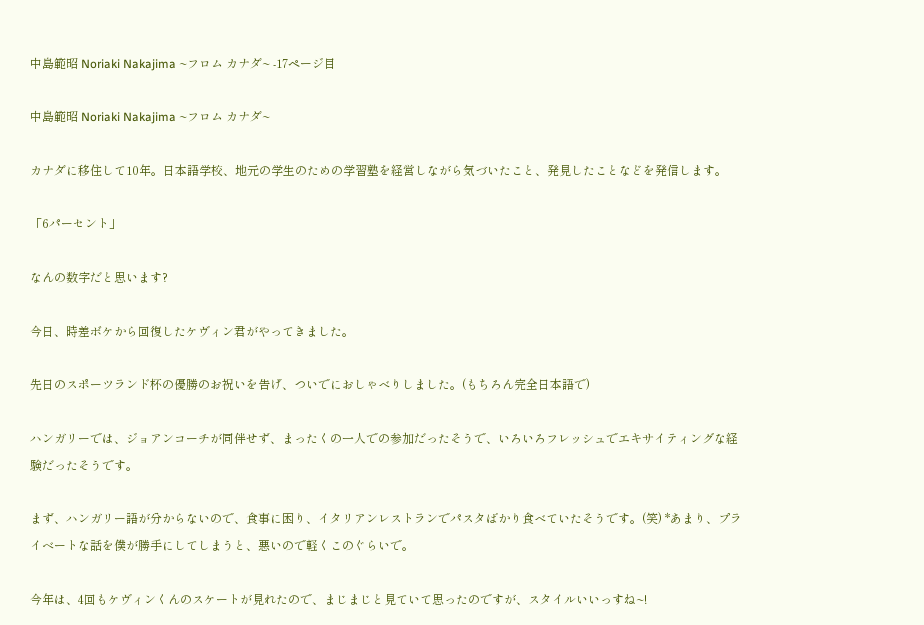中島範昭 Noriaki Nakajima ~フロム カナダ~ -17ページ目

中島範昭 Noriaki Nakajima ~フロム カナダ~

カナダに移住して10年。日本語学校、地元の学生のための学習塾を経営しながら気づいたこと、発見したことなどを発信します。

「6パーセント」

なんの数字だと思います?

今日、時差ボケから回復したケヴィン君がやってきました。

先日のスポーツランド杯の優勝のお祝いを告げ、ついでにおしゃべりしました。(もちろん完全日本語で)

ハンガリーでは、ジョアンコーチが同伴せず、まったくの一人での参加だったそうで、いろいろフレッシュでエキサイティングな経験だったそうです。

まず、ハンガリー語が分からないので、食事に困り、イタリアンレストランでパスタばかり食べていたそうです。(笑) *あまり、プライベートな話を僕が勝手にしてしまうと、悪いので軽くこのぐらいで。

今年は、4回もケヴィンくんのスケートが見れたので、まじまじと見ていて思ったのですが、スタイルいいっすね~!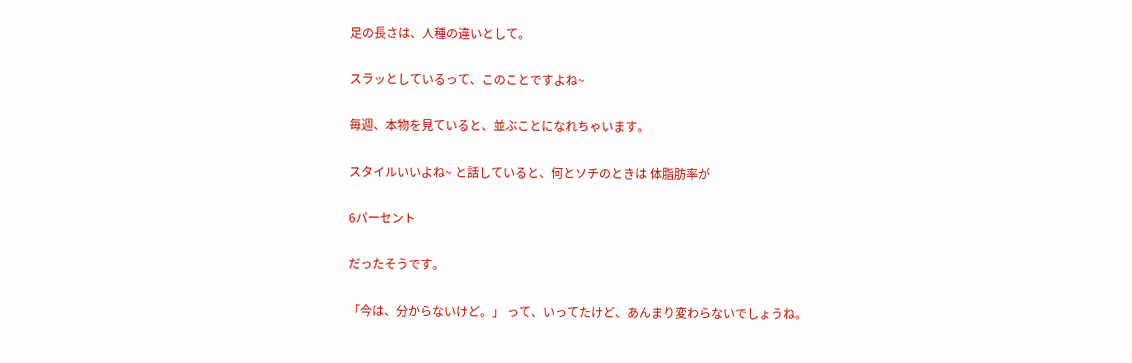足の長さは、人種の違いとして。

スラッとしているって、このことですよね~

毎週、本物を見ていると、並ぶことになれちゃいます。

スタイルいいよね~ と話していると、何とソチのときは 体脂肪率が

6パーセント

だったそうです。

「今は、分からないけど。」 って、いってたけど、あんまり変わらないでしょうね。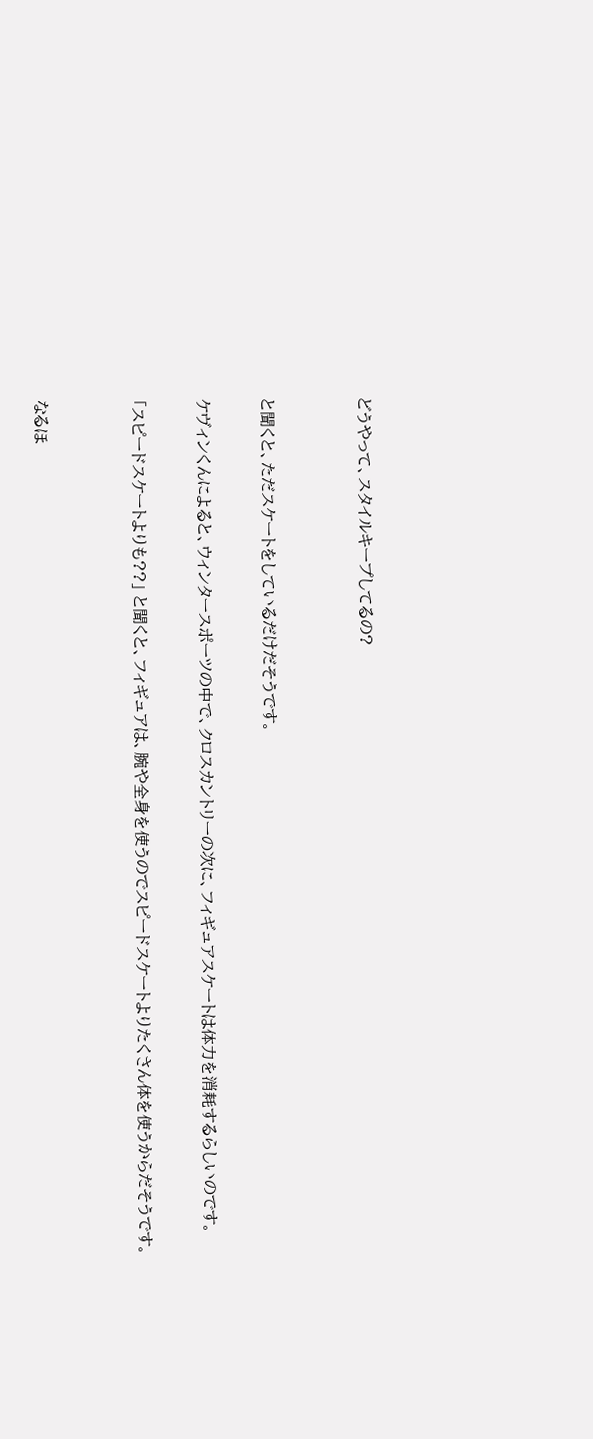どうやって、スタイルキープしてるの?


と聞くと、ただスケートをしているだけだそうです。

ケヴィンくんによると、ウィンタースポーツの中で、クロスカントリーの次に、フィギュアスケートは体力を消耗するらしいのです。

「スピードスケートよりも??」 と聞くと、フィギュアは、腕や全身を使うのでスピードスケートよりたくさん体を使うからだそうです。


なるほ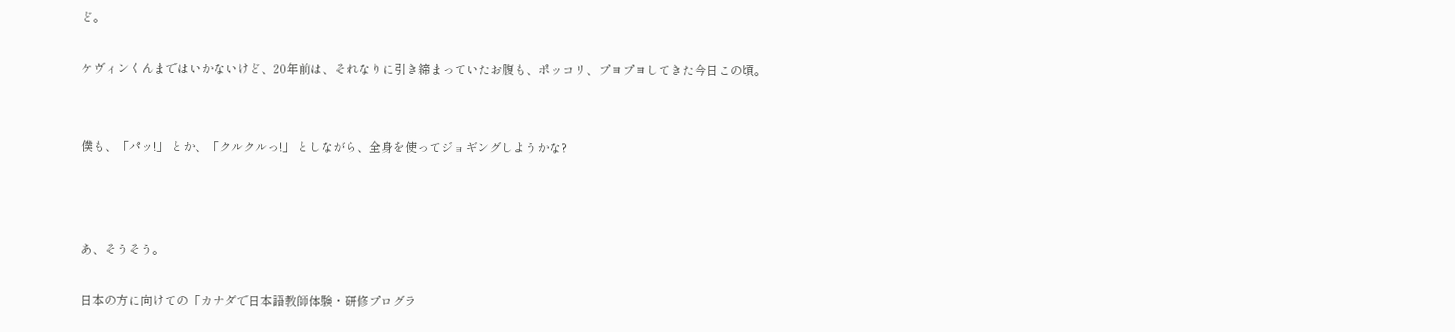ど。

ケヴィンくんまではいかないけど、20年前は、それなりに引き締まっていたお腹も、ポッコリ、プヨプヨしてきた今日この頃。


僕も、「パッ!」 とか、「クルクルっ!」 としながら、全身を使ってジョギングしようかな?



あ、そうそう。

日本の方に向けての「カナダで日本語教師体験・研修プログラ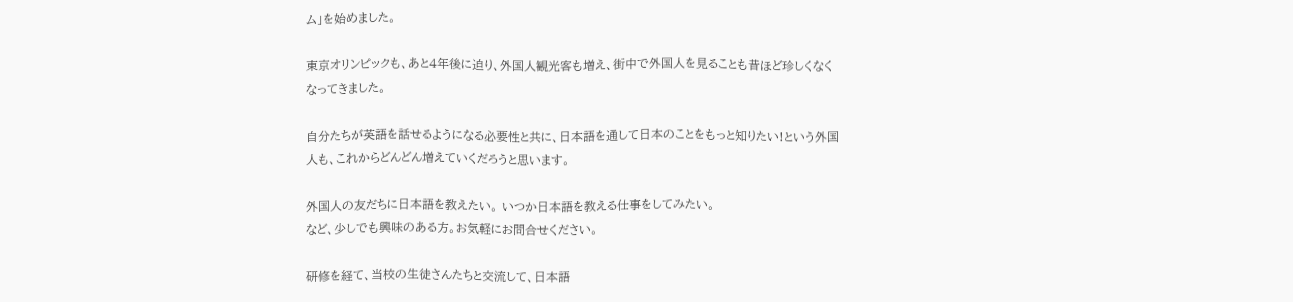ム」を始めました。

東京オリンピックも、あと4年後に迫り、外国人観光客も増え、街中で外国人を見ることも昔ほど珍しくなくなってきました。

自分たちが英語を話せるようになる必要性と共に、日本語を通して日本のことをもっと知りたい!という外国人も、これからどんどん増えていくだろうと思います。

外国人の友だちに日本語を教えたい。 いつか日本語を教える仕事をしてみたい。
など、少しでも興味のある方。お気軽にお問合せください。

研修を経て、当校の生徒さんたちと交流して、日本語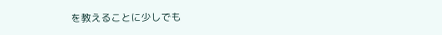を教えることに少しでも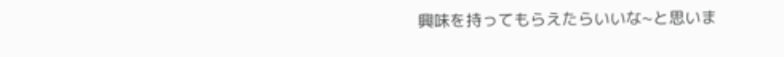興味を持ってもらえたらいいな~と思いま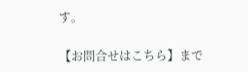す。

【お問合せはこちら】まで